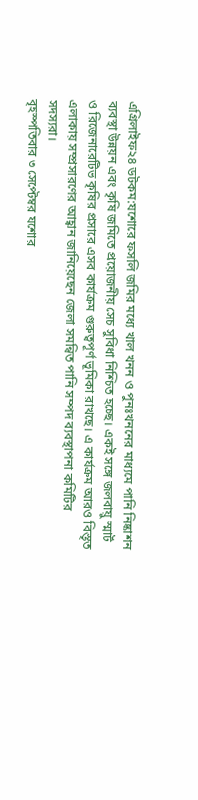এগ্রিলাইফ২৪ ডটকম:যশোরে ফসলি জমির মধ্যে খাল খনন ও পুনঃখননের মাধ্যমে পানি নিষ্কাশন ব্যবস্থা উন্নয়ন এবং কৃষি জমিতে প্রয়োজনীয় সেচ সুবিধা নিশ্চিত হচ্ছে। একই সঙ্গে জলবায়ু স্মার্ট ও রিজেনারেটিভ কৃষির প্রসারে এসব কার্যক্রম গুরুত্বপূর্ণ ভূমিকা রাখছে। এ কার্যক্রম আরও বিস্তৃত এলাকায় সম্প্রসারণের আহ্বান জানিয়েছেন জেলা সমন্বিত পানি সম্পদ ব্যবস্থাপনা কমিটির সদস্যরা।
বৃহস্পতিবার ৩ সেপ্টেম্বর যশোর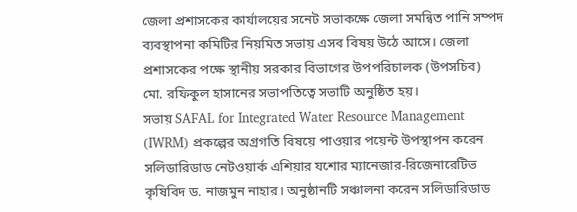জেলা প্রশাসকের কার্যালয়ের সনেট সভাকক্ষে জেলা সমন্বিত পানি সম্পদ ব্যবস্থাপনা কমিটির নিয়মিত সভায় এসব বিষয় উঠে আসে। জেলা প্রশাসকের পক্ষে স্থানীয় সরকার বিভাগের উপপরিচালক (উপসচিব) মো. রফিকুল হাসানের সভাপতিত্বে সভাটি অনুষ্ঠিত হয়।
সভায় SAFAL for Integrated Water Resource Management (IWRM) প্রকল্পের অগ্রগতি বিষয়ে পাওয়ার পয়েন্ট উপস্থাপন করেন সলিডারিডাড নেটওয়ার্ক এশিয়ার যশোর ম্যানেজার-রিজেনারেটিভ কৃষিবিদ ড. নাজমুন নাহার। অনুষ্ঠানটি সঞ্চালনা করেন সলিডারিডাড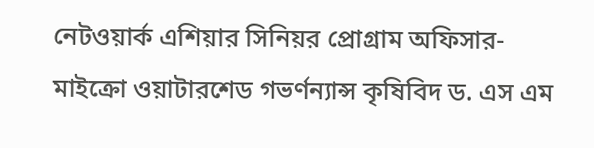নেটওয়ার্ক এশিয়ার সিনিয়র প্রোগ্রাম অফিসার-মাইক্রো ওয়াটারশেড গভর্ণন্যান্স কৃষিবিদ ড. এস এম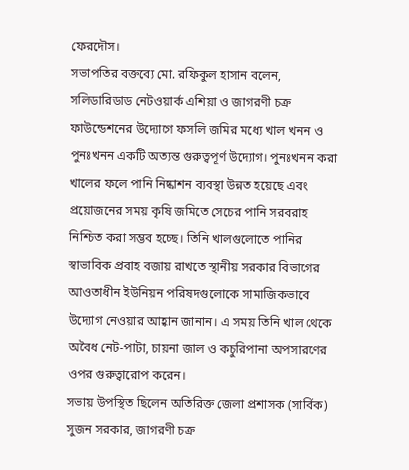ফেরদৌস।
সভাপতির বক্তব্যে মো. রফিকুল হাসান বলেন, সলিডারিডাড নেটওয়ার্ক এশিয়া ও জাগরণী চক্র ফাউন্ডেশনের উদ্যোগে ফসলি জমির মধ্যে খাল খনন ও পুনঃখনন একটি অত্যন্ত গুরুত্বপূর্ণ উদ্যোগ। পুনঃখনন করা খালের ফলে পানি নিষ্কাশন ব্যবস্থা উন্নত হয়েছে এবং প্রয়োজনের সময় কৃষি জমিতে সেচের পানি সরবরাহ নিশ্চিত করা সম্ভব হচ্ছে। তিনি খালগুলোতে পানির স্বাভাবিক প্রবাহ বজায় রাখতে স্থানীয় সরকার বিভাগের আওতাধীন ইউনিয়ন পরিষদগুলোকে সামাজিকভাবে উদ্যোগ নেওয়ার আহ্বান জানান। এ সময় তিনি খাল থেকে অবৈধ নেট-পাটা, চায়না জাল ও কচুরিপানা অপসারণের ওপর গুরুত্বারোপ করেন।
সভায় উপস্থিত ছিলেন অতিরিক্ত জেলা প্রশাসক (সার্বিক) সুজন সরকার, জাগরণী চক্র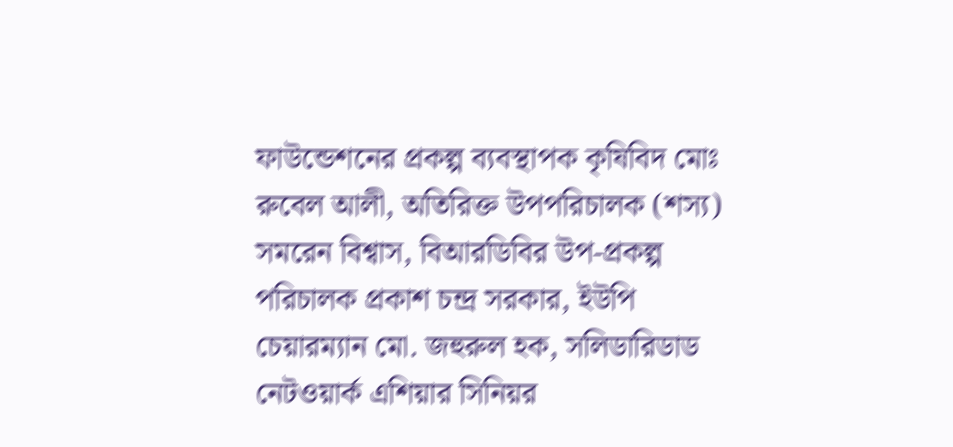ফাউন্ডেশনের প্রকল্প ব্যবস্থাপক কৃষিবিদ মোঃ রুবেল আলী, অতিরিক্ত উপপরিচালক (শস্য) সমরেন বিশ্বাস, বিআরডিবির উপ-প্রকল্প পরিচালক প্রকাশ চন্দ্র সরকার, ইউপি চেয়ারম্যান মো. জহুরুল হক, সলিডারিডাড নেটওয়ার্ক এশিয়ার সিনিয়র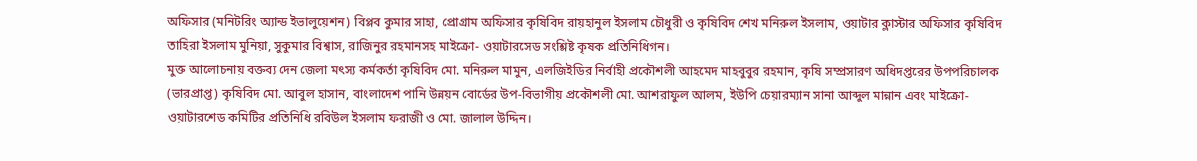অফিসার (মনিটরিং অ্যান্ড ইভালুয়েশন) বিপ্লব কুমার সাহা, প্রোগ্রাম অফিসার কৃষিবিদ রায়হানুল ইসলাম চৌধুরী ও কৃষিবিদ শেখ মনিরুল ইসলাম, ওয়াটার ক্লাস্টার অফিসার কৃষিবিদ তাহিরা ইসলাম মুনিয়া, সুকুমার বিশ্বাস, রাজিনুর রহমানসহ মাইক্রো- ওয়াটারসেড সংশ্লিষ্ট কৃষক প্রতিনিধিগন।
মুক্ত আলোচনায় বক্তব্য দেন জেলা মৎস্য কর্মকর্তা কৃষিবিদ মো. মনিরুল মামুন, এলজিইডির নির্বাহী প্রকৌশলী আহমেদ মাহবুবুর রহমান, কৃষি সম্প্রসারণ অধিদপ্তরের উপপরিচালক (ভারপ্রাপ্ত) কৃষিবিদ মো. আবুল হাসান, বাংলাদেশ পানি উন্নয়ন বোর্ডের উপ-বিভাগীয় প্রকৌশলী মো. আশরাফুল আলম, ইউপি চেয়ারম্যান সানা আব্দুল মান্নান এবং মাইক্রো-ওয়াটারশেড কমিটির প্রতিনিধি রবিউল ইসলাম ফরাজী ও মো. জালাল উদ্দিন।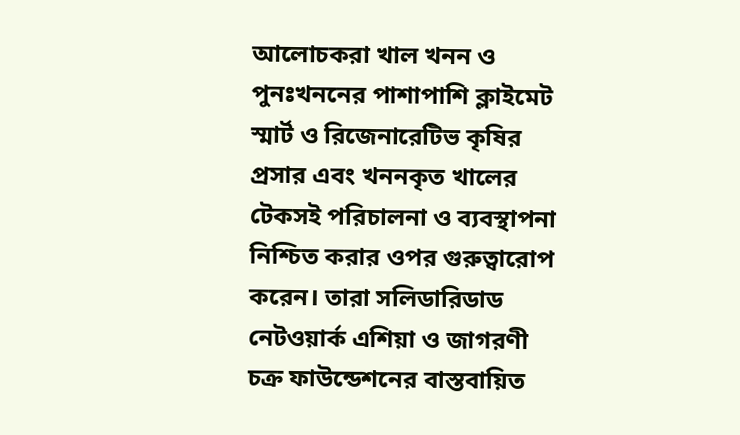আলোচকরা খাল খনন ও পুনঃখননের পাশাপাশি ক্লাইমেট স্মার্ট ও রিজেনারেটিভ কৃষির প্রসার এবং খননকৃত খালের টেকসই পরিচালনা ও ব্যবস্থাপনা নিশ্চিত করার ওপর গুরুত্বারোপ করেন। তারা সলিডারিডাড নেটওয়ার্ক এশিয়া ও জাগরণী চক্র ফাউন্ডেশনের বাস্তবায়িত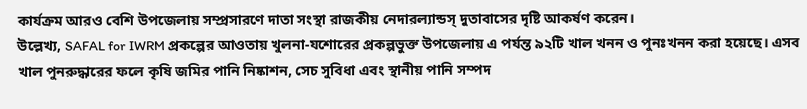কার্যক্রম আরও বেশি উপজেলায় সম্প্রসারণে দাতা সংস্থা রাজকীয় নেদারল্যান্ডস্ দুতাবাসের দৃষ্টি আকর্ষণ করেন।
উল্লেখ্য, SAFAL for IWRM প্রকল্পের আওতায় খুলনা-যশোরের প্রকল্পভুক্ত উপজেলায় এ পর্যন্ত ৯২টি খাল খনন ও পুনঃখনন করা হয়েছে। এসব খাল পুনরুদ্ধারের ফলে কৃষি জমির পানি নিষ্কাশন, সেচ সুবিধা এবং স্থানীয় পানি সম্পদ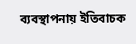ব্যবস্থাপনায় ইতিবাচক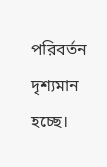পরিবর্তন দৃশ্যমান হচ্ছে।